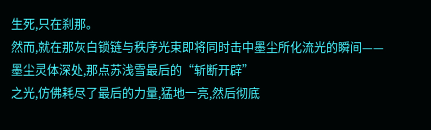生死,只在刹那。
然而,就在那灰白锁链与秩序光束即将同时击中墨尘所化流光的瞬间——
墨尘灵体深处,那点苏浅雪最后的“斩断开辟”
之光,仿佛耗尽了最后的力量,猛地一亮,然后彻底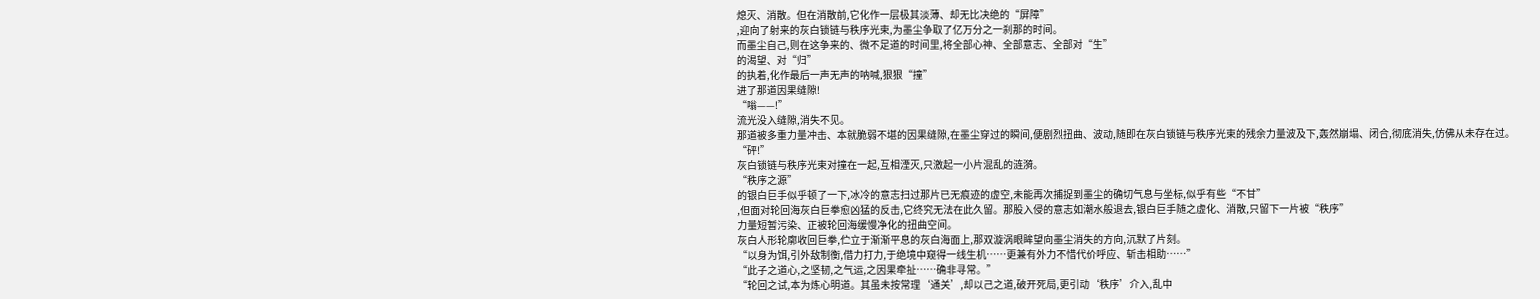熄灭、消散。但在消散前,它化作一层极其淡薄、却无比决绝的“屏障”
,迎向了射来的灰白锁链与秩序光束,为墨尘争取了亿万分之一刹那的时间。
而墨尘自己,则在这争来的、微不足道的时间里,将全部心神、全部意志、全部对“生”
的渴望、对“归”
的执着,化作最后一声无声的呐喊,狠狠“撞”
进了那道因果缝隙!
“嗡——!”
流光没入缝隙,消失不见。
那道被多重力量冲击、本就脆弱不堪的因果缝隙,在墨尘穿过的瞬间,便剧烈扭曲、波动,随即在灰白锁链与秩序光束的残余力量波及下,轰然崩塌、闭合,彻底消失,仿佛从未存在过。
“砰!”
灰白锁链与秩序光束对撞在一起,互相湮灭,只激起一小片混乱的涟漪。
“秩序之源”
的银白巨手似乎顿了一下,冰冷的意志扫过那片已无痕迹的虚空,未能再次捕捉到墨尘的确切气息与坐标,似乎有些“不甘”
,但面对轮回海灰白巨拳愈凶猛的反击,它终究无法在此久留。那股入侵的意志如潮水般退去,银白巨手随之虚化、消散,只留下一片被“秩序”
力量短暂污染、正被轮回海缓慢净化的扭曲空间。
灰白人形轮廓收回巨拳,伫立于渐渐平息的灰白海面上,那双漩涡眼眸望向墨尘消失的方向,沉默了片刻。
“以身为饵,引外敌制衡,借力打力,于绝境中窥得一线生机……更兼有外力不惜代价呼应、斩击相助……”
“此子之道心,之坚韧,之气运,之因果牵扯……确非寻常。”
“轮回之试,本为炼心明道。其虽未按常理‘通关’,却以己之道,破开死局,更引动‘秩序’介入,乱中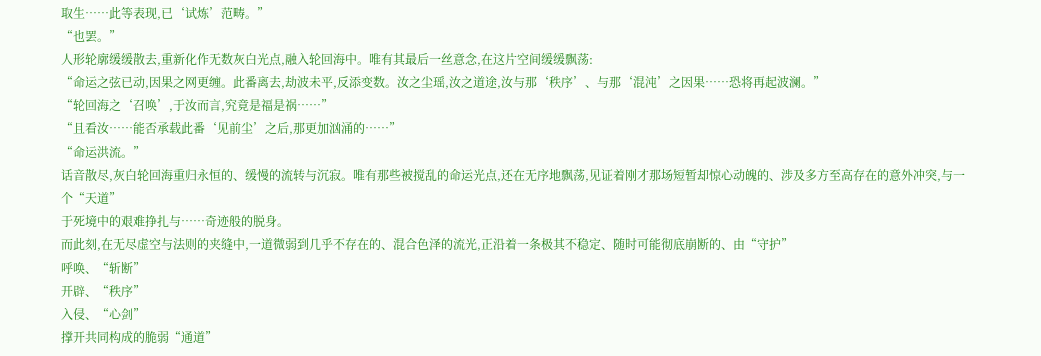取生……此等表现,已‘试炼’范畴。”
“也罢。”
人形轮廓缓缓散去,重新化作无数灰白光点,融入轮回海中。唯有其最后一丝意念,在这片空间缓缓飘荡:
“命运之弦已动,因果之网更缠。此番离去,劫波未平,反添变数。汝之尘瑶,汝之道途,汝与那‘秩序’、与那‘混沌’之因果……恐将再起波澜。”
“轮回海之‘召唤’,于汝而言,究竟是福是祸……”
“且看汝……能否承载此番‘见前尘’之后,那更加汹涌的……”
“命运洪流。”
话音散尽,灰白轮回海重归永恒的、缓慢的流转与沉寂。唯有那些被搅乱的命运光点,还在无序地飘荡,见证着刚才那场短暂却惊心动魄的、涉及多方至高存在的意外冲突,与一个“天道”
于死境中的艰难挣扎与……奇迹般的脱身。
而此刻,在无尽虚空与法则的夹缝中,一道微弱到几乎不存在的、混合色泽的流光,正沿着一条极其不稳定、随时可能彻底崩断的、由“守护”
呼唤、“斩断”
开辟、“秩序”
入侵、“心剑”
撑开共同构成的脆弱“通道”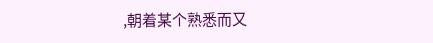,朝着某个熟悉而又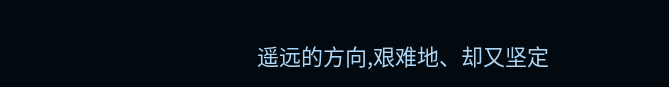遥远的方向,艰难地、却又坚定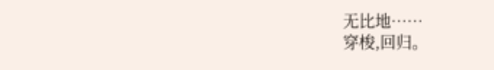无比地……
穿梭,回归。